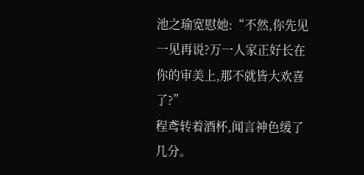池之瑜宽慰她:“不然,你先见一见再说?万一人家正好长在你的审美上,那不就皆大欢喜了?”
程鸢转着酒杯,闻言神色缓了几分。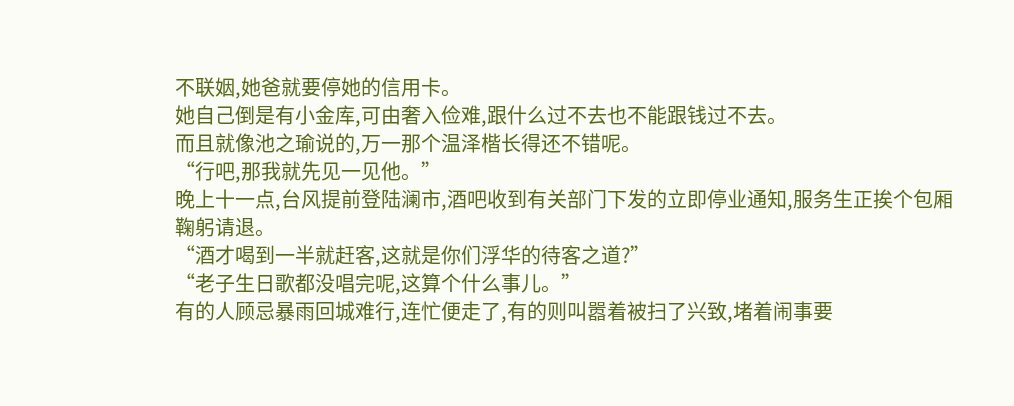不联姻,她爸就要停她的信用卡。
她自己倒是有小金库,可由奢入俭难,跟什么过不去也不能跟钱过不去。
而且就像池之瑜说的,万一那个温泽楷长得还不错呢。
“行吧,那我就先见一见他。”
晚上十一点,台风提前登陆澜市,酒吧收到有关部门下发的立即停业通知,服务生正挨个包厢鞠躬请退。
“酒才喝到一半就赶客,这就是你们浮华的待客之道?”
“老子生日歌都没唱完呢,这算个什么事儿。”
有的人顾忌暴雨回城难行,连忙便走了,有的则叫嚣着被扫了兴致,堵着闹事要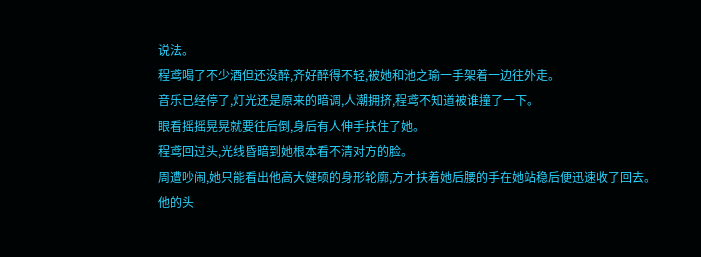说法。
程鸢喝了不少酒但还没醉,齐好醉得不轻,被她和池之瑜一手架着一边往外走。
音乐已经停了,灯光还是原来的暗调,人潮拥挤,程鸢不知道被谁撞了一下。
眼看摇摇晃晃就要往后倒,身后有人伸手扶住了她。
程鸢回过头,光线昏暗到她根本看不清对方的脸。
周遭吵闹,她只能看出他高大健硕的身形轮廓,方才扶着她后腰的手在她站稳后便迅速收了回去。
他的头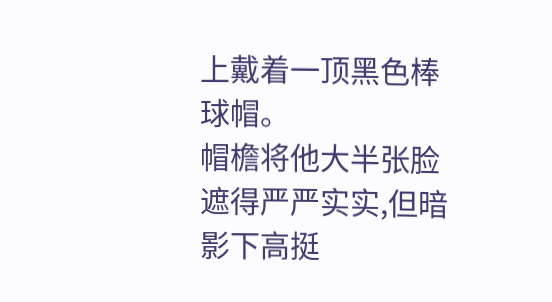上戴着一顶黑色棒球帽。
帽檐将他大半张脸遮得严严实实,但暗影下高挺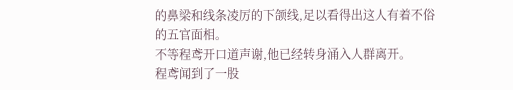的鼻梁和线条凌厉的下颌线,足以看得出这人有着不俗的五官面相。
不等程鸢开口道声谢,他已经转身涌入人群离开。
程鸢闻到了一股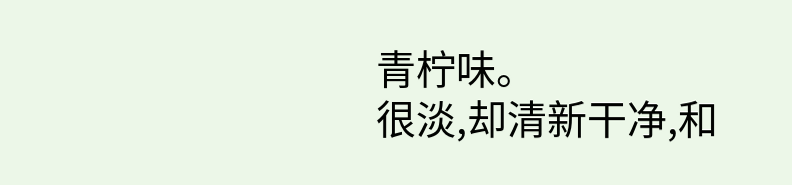青柠味。
很淡,却清新干净,和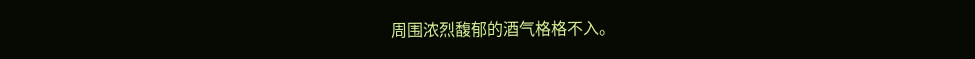周围浓烈馥郁的酒气格格不入。